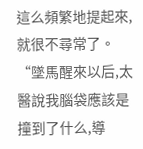這么頻繁地提起來,就很不尋常了。
“墜馬醒來以后,太醫說我腦袋應該是撞到了什么,導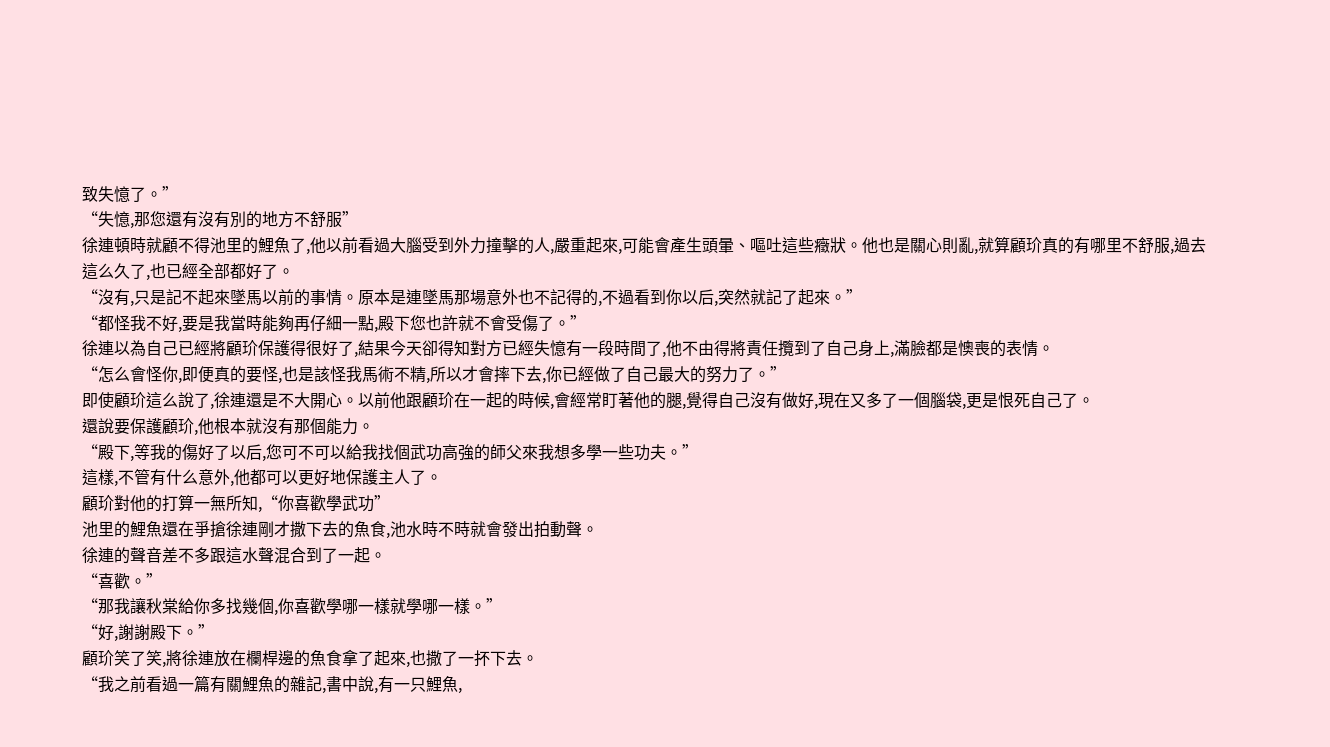致失憶了。”
“失憶,那您還有沒有別的地方不舒服”
徐連頓時就顧不得池里的鯉魚了,他以前看過大腦受到外力撞擊的人,嚴重起來,可能會產生頭暈、嘔吐這些癥狀。他也是關心則亂,就算顧玠真的有哪里不舒服,過去這么久了,也已經全部都好了。
“沒有,只是記不起來墜馬以前的事情。原本是連墜馬那場意外也不記得的,不過看到你以后,突然就記了起來。”
“都怪我不好,要是我當時能夠再仔細一點,殿下您也許就不會受傷了。”
徐連以為自己已經將顧玠保護得很好了,結果今天卻得知對方已經失憶有一段時間了,他不由得將責任攬到了自己身上,滿臉都是懊喪的表情。
“怎么會怪你,即便真的要怪,也是該怪我馬術不精,所以才會摔下去,你已經做了自己最大的努力了。”
即使顧玠這么說了,徐連還是不大開心。以前他跟顧玠在一起的時候,會經常盯著他的腿,覺得自己沒有做好,現在又多了一個腦袋,更是恨死自己了。
還說要保護顧玠,他根本就沒有那個能力。
“殿下,等我的傷好了以后,您可不可以給我找個武功高強的師父來我想多學一些功夫。”
這樣,不管有什么意外,他都可以更好地保護主人了。
顧玠對他的打算一無所知,“你喜歡學武功”
池里的鯉魚還在爭搶徐連剛才撒下去的魚食,池水時不時就會發出拍動聲。
徐連的聲音差不多跟這水聲混合到了一起。
“喜歡。”
“那我讓秋棠給你多找幾個,你喜歡學哪一樣就學哪一樣。”
“好,謝謝殿下。”
顧玠笑了笑,將徐連放在欄桿邊的魚食拿了起來,也撒了一抔下去。
“我之前看過一篇有關鯉魚的雜記,書中說,有一只鯉魚,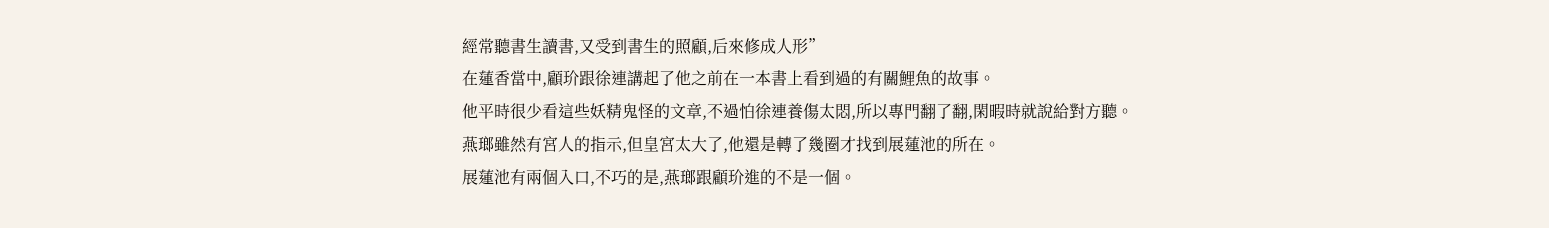經常聽書生讀書,又受到書生的照顧,后來修成人形”
在蓮香當中,顧玠跟徐連講起了他之前在一本書上看到過的有關鯉魚的故事。
他平時很少看這些妖精鬼怪的文章,不過怕徐連養傷太悶,所以專門翻了翻,閑暇時就說給對方聽。
燕瑯雖然有宮人的指示,但皇宮太大了,他還是轉了幾圈才找到展蓮池的所在。
展蓮池有兩個入口,不巧的是,燕瑯跟顧玠進的不是一個。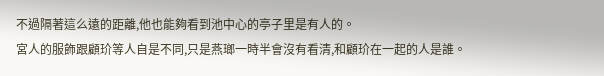不過隔著這么遠的距離,他也能夠看到池中心的亭子里是有人的。
宮人的服飾跟顧玠等人自是不同,只是燕瑯一時半會沒有看清,和顧玠在一起的人是誰。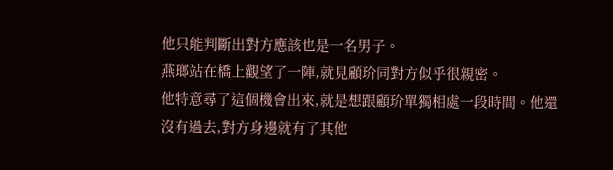他只能判斷出對方應該也是一名男子。
燕瑯站在橋上觀望了一陣,就見顧玠同對方似乎很親密。
他特意尋了這個機會出來,就是想跟顧玠單獨相處一段時間。他還沒有過去,對方身邊就有了其他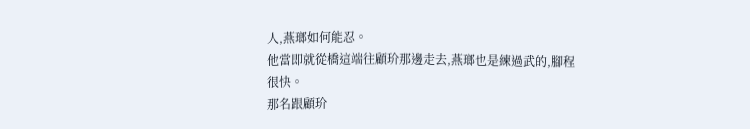人,燕瑯如何能忍。
他當即就從橋這端往顧玠那邊走去,燕瑯也是練過武的,腳程很快。
那名跟顧玠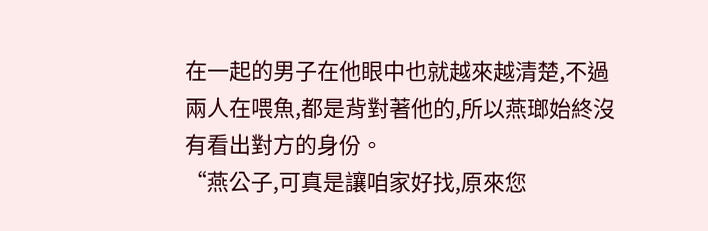在一起的男子在他眼中也就越來越清楚,不過兩人在喂魚,都是背對著他的,所以燕瑯始終沒有看出對方的身份。
“燕公子,可真是讓咱家好找,原來您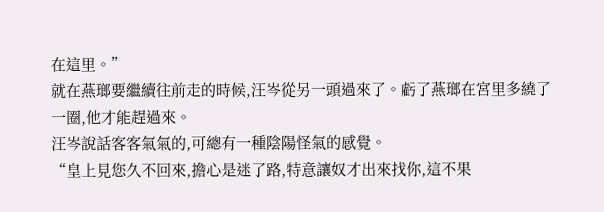在這里。”
就在燕瑯要繼續往前走的時候,汪岑從另一頭過來了。虧了燕瑯在宮里多繞了一圈,他才能趕過來。
汪岑說話客客氣氣的,可總有一種陰陽怪氣的感覺。
“皇上見您久不回來,擔心是迷了路,特意讓奴才出來找你,這不果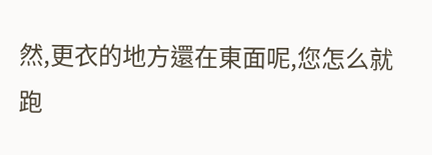然,更衣的地方還在東面呢,您怎么就跑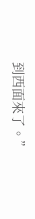到西面來了。”